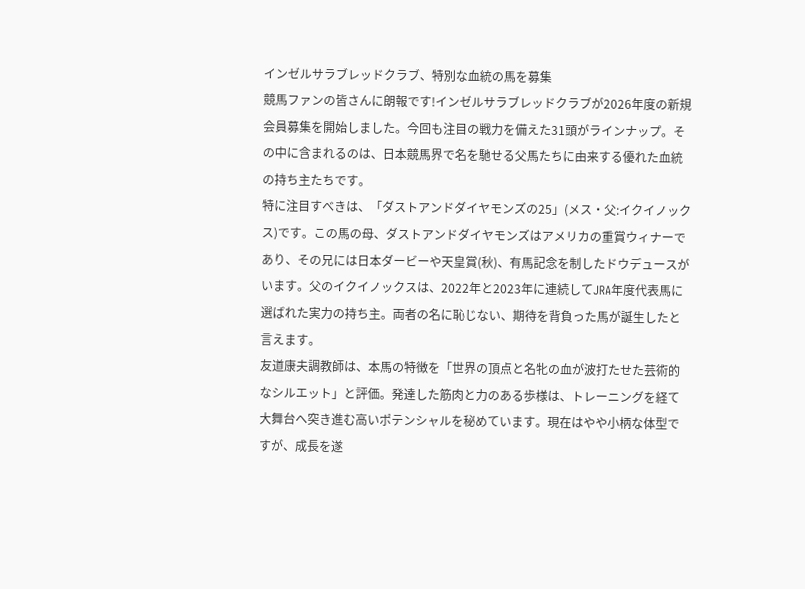インゼルサラブレッドクラブ、特別な血統の馬を募集
競馬ファンの皆さんに朗報です!インゼルサラブレッドクラブが2026年度の新規会員募集を開始しました。今回も注目の戦力を備えた31頭がラインナップ。その中に含まれるのは、日本競馬界で名を馳せる父馬たちに由来する優れた血統の持ち主たちです。
特に注目すべきは、「ダストアンドダイヤモンズの25」(メス・父:イクイノックス)です。この馬の母、ダストアンドダイヤモンズはアメリカの重賞ウィナーであり、その兄には日本ダービーや天皇賞(秋)、有馬記念を制したドウデュースがいます。父のイクイノックスは、2022年と2023年に連続してJRA年度代表馬に選ばれた実力の持ち主。両者の名に恥じない、期待を背負った馬が誕生したと言えます。
友道康夫調教師は、本馬の特徴を「世界の頂点と名牝の血が波打たせた芸術的なシルエット」と評価。発達した筋肉と力のある歩様は、トレーニングを経て大舞台へ突き進む高いポテンシャルを秘めています。現在はやや小柄な体型ですが、成長を遂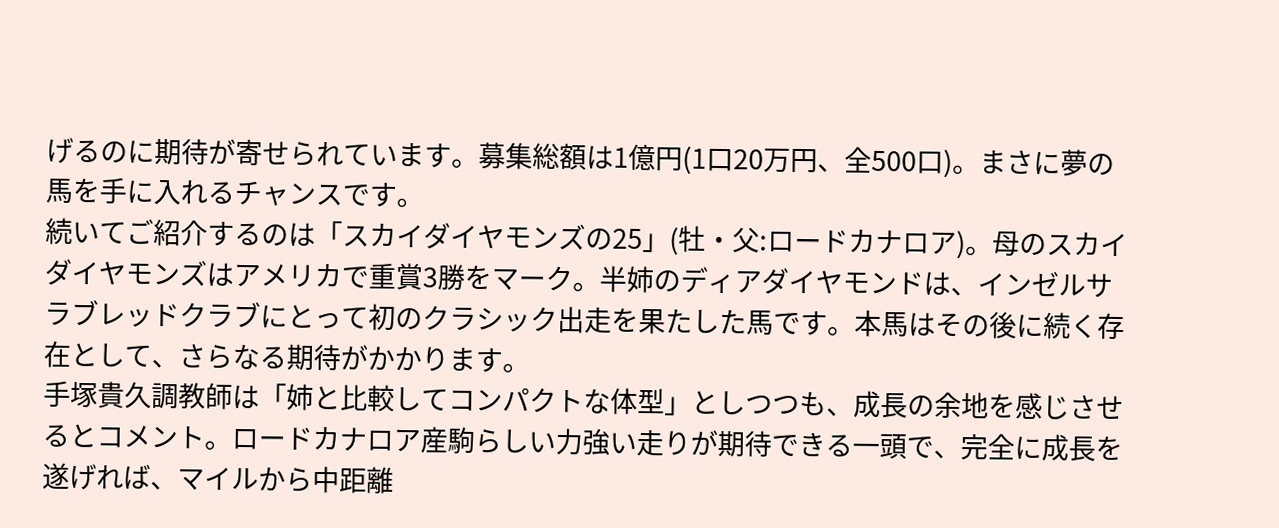げるのに期待が寄せられています。募集総額は1億円(1口20万円、全500口)。まさに夢の馬を手に入れるチャンスです。
続いてご紹介するのは「スカイダイヤモンズの25」(牡・父:ロードカナロア)。母のスカイダイヤモンズはアメリカで重賞3勝をマーク。半姉のディアダイヤモンドは、インゼルサラブレッドクラブにとって初のクラシック出走を果たした馬です。本馬はその後に続く存在として、さらなる期待がかかります。
手塚貴久調教師は「姉と比較してコンパクトな体型」としつつも、成長の余地を感じさせるとコメント。ロードカナロア産駒らしい力強い走りが期待できる一頭で、完全に成長を遂げれば、マイルから中距離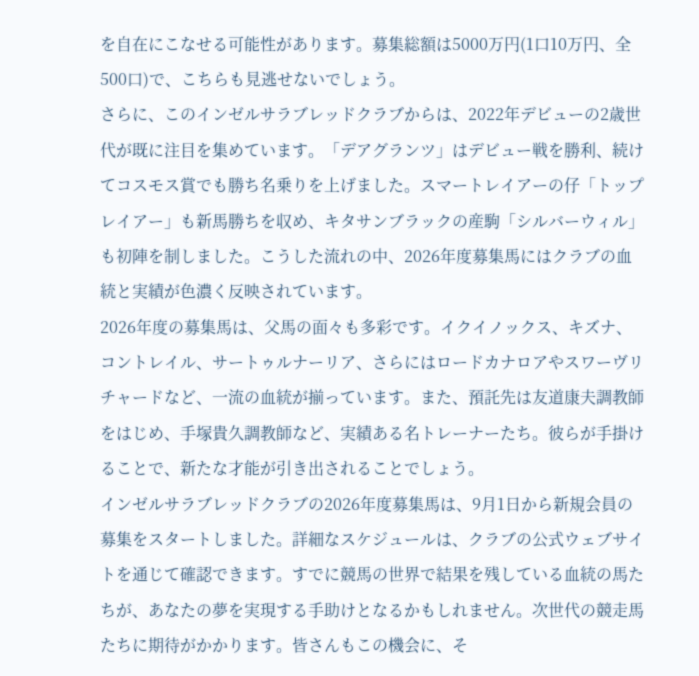を自在にこなせる可能性があります。募集総額は5000万円(1口10万円、全500口)で、こちらも見逃せないでしょう。
さらに、このインゼルサラブレッドクラブからは、2022年デビューの2歳世代が既に注目を集めています。「デアグランツ」はデビュー戦を勝利、続けてコスモス賞でも勝ち名乗りを上げました。スマートレイアーの仔「トップレイアー」も新馬勝ちを収め、キタサンブラックの産駒「シルバーウィル」も初陣を制しました。こうした流れの中、2026年度募集馬にはクラブの血統と実績が色濃く反映されています。
2026年度の募集馬は、父馬の面々も多彩です。イクイノックス、キズナ、コントレイル、サートゥルナーリア、さらにはロードカナロアやスワーヴリチャードなど、一流の血統が揃っています。また、預託先は友道康夫調教師をはじめ、手塚貴久調教師など、実績ある名トレーナーたち。彼らが手掛けることで、新たな才能が引き出されることでしょう。
インゼルサラブレッドクラブの2026年度募集馬は、9月1日から新規会員の募集をスタートしました。詳細なスケジュールは、クラブの公式ウェブサイトを通じて確認できます。すでに競馬の世界で結果を残している血統の馬たちが、あなたの夢を実現する手助けとなるかもしれません。次世代の競走馬たちに期待がかかります。皆さんもこの機会に、そ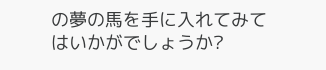の夢の馬を手に入れてみてはいかがでしょうか?